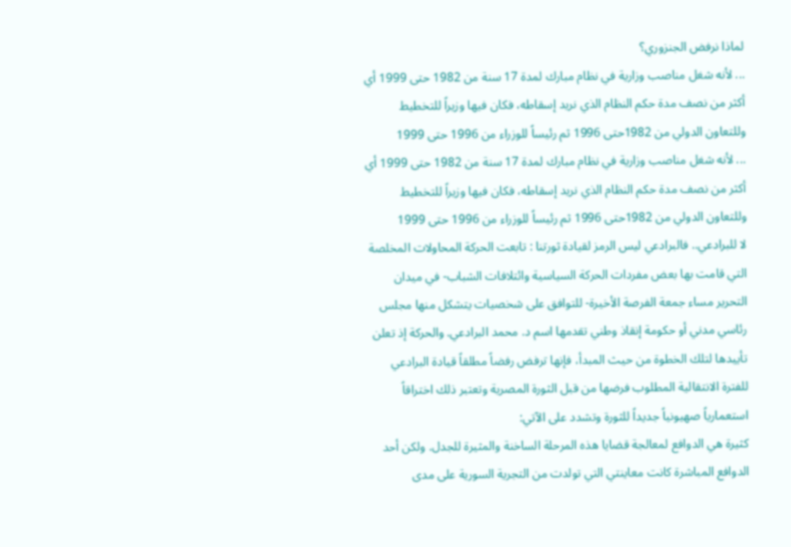لماذا نرفض الجنزوري؟
... لأنه شغل مناصب وزارية في نظام مبارك لمدة 17 سنة من 1982 حتى 1999 أي أكثر من نصف مدة حكم النظام الذي نريد إسقاطه، فكان فيها وزيراً للتخطيط وللتعاون الدولي من 1982حتى 1996 ثم رئيساً للوزراء من 1996 حتى 1999
... لأنه شغل مناصب وزارية في نظام مبارك لمدة 17 سنة من 1982 حتى 1999 أي أكثر من نصف مدة حكم النظام الذي نريد إسقاطه، فكان فيها وزيراً للتخطيط وللتعاون الدولي من 1982حتى 1996 ثم رئيساً للوزراء من 1996 حتى 1999
لا للبرادعي.. فالبرادعي ليس الرمز لقيادة ثورتنا : تابعت الحركة المحاولات المخلصة التي قامت بها بعض مفردات الحركة السياسية وائتلافات الشباب- في ميدان التحرير مساء جمعة الفرصة الأخيرة- للتوافق على شخصيات يتشكل منها مجلس رئاسي مدني أو حكومة إنقاذ وطني تقدمها اسم د. محمد البرادعي. والحركة إذ تعلن تأييدها لتلك الخطوة من حيث المبدأ، فإنها ترفض رفضاً مطلقاً قيادة البرادعي للفترة الانتقالية المطلوب فرضها من قبل الثورة المصرية وتعتبر ذلك اختراقاً استعمارياً صهيونياً جديداً للثورة وتشدد على الآتي:
كثيرة هي الدوافع لمعالجة قضايا هذه المرحلة الساخنة والمثيرة للجدل. ولكن أحد الدوافع المباشرة كانت معاينتي التي تولدت من التجرية السورية على مدى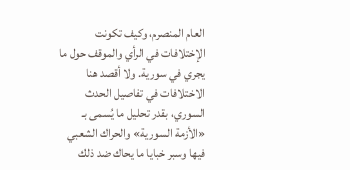العام المنصرم، وكيف تكونت الإختلافات في الرأي والموقف حول ما يجري في سورية. ولا أقصد هنا الاختلافات في تفاصيل الحدث السوري، بقدر تحليل ما يُسمى بـ «الأزمة السورية» والحراك الشعبي فيها وسبر خبايا ما يحاك ضد ذلك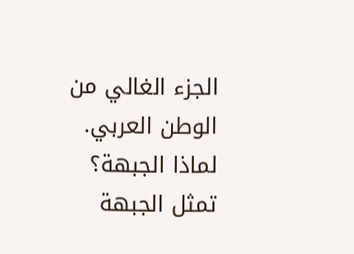الجزء الغالي من الوطن العربي.
لماذا الجبهة؟
تمثل الجبهة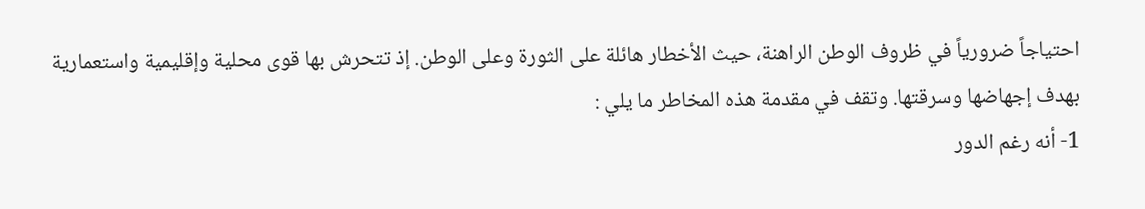احتياجاً ضرورياً في ظروف الوطن الراهنة، حيث الأخطار هائلة على الثورة وعلى الوطن. إذ تتحرش بها قوى محلية وإقليمية واستعمارية بهدف إجهاضها وسرقتها. وتقف في مقدمة هذه المخاطر ما يلي :
1- أنه رغم الدور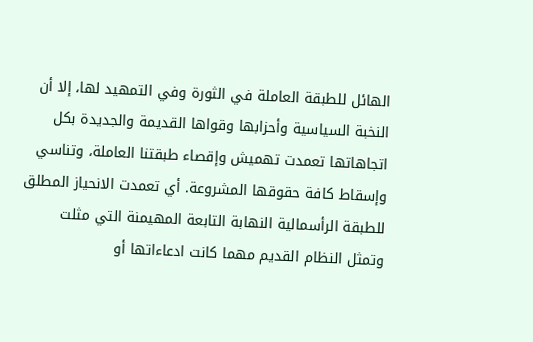الهائل للطبقة العاملة في الثورة وفي التمهيد لها، إلا أن النخبة السياسية وأحزابها وقواها القديمة والجديدة بكل اتجاهاتها تعمدت تهميش وإقصاء طبقتنا العاملة، وتناسي وإسقاط كافة حقوقها المشروعة. أي تعمدت الانحياز المطلق للطبقة الرأسمالية النهابة التابعة المهيمنة التي مثلت وتمثل النظام القديم مهما كانت ادعاءاتها أو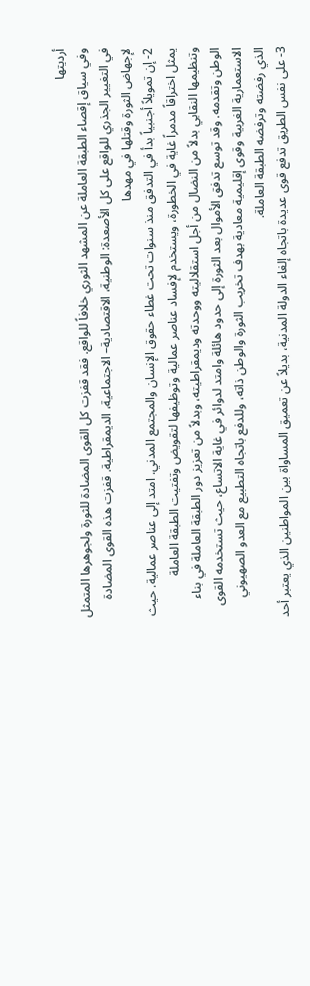أرديتها
وفي سياق إقصاء الطبقة العاملة عن المشهد الثوري خلافاً للواقع. فقد قفزت كل القوى المضادة للثورة ولجوهرها المتمثل في التغيير الجذري للواقع على كل الأصعدة: الوطنية، الاقتصادية– الاجتماعية، الديمقراطية. قفزت هذه القوى المضادة لإجهاض الثورة وقتلها في مهدها
2- إن تمويلاً أجنبياً بدأ في التدفق منذ سنوات تحت غطاء حقوق الإنسان والمجتمع المدني. امتد إلى عناصر عمالية. حيث يمثل اختراقاً مدمراً غاية في الخطورة، ويستخدم لإفساد عناصر عمالية وتوظيفها لتقويض وتفتيت الطبقة العاملة وتنظيمها النقابي بدلاً من النضال من أجل استقلاليته ووحدته وديمقراطيته، وبدلاً من تعزيز دور الطبقة العاملة في بناء الوطن وتقدمه. وقد توسع تدفق الأموال بعد الثورة إلى حدود هائلة وامتد لدوائر في غاية الاتساع، حيث تستخدمه القوى الاستعمارية الغربية وقوى إقليمية معادية بهدف تخريب الثورة والوطن ذاته، وللدفع باتجاه التطبيع مع العدو الصهيوني الذي رفضته وترفضه الطبقة العاملة.
3- على نفس الطريق تدفع قوى عديدة باتجاه إلغاء الدولة المدنية، بديلاً عن تعميق المساواة بين المواطنين الذي يعتبر أحد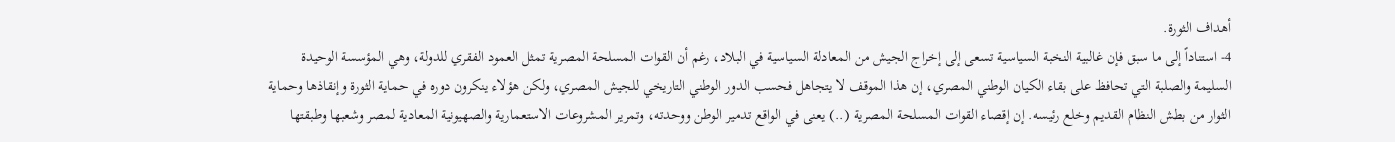أهداف الثورة.
4- استناداً إلى ما سبق فإن غالبية النخبة السياسية تسعى إلى إخراج الجيش من المعادلة السياسية في البلاد، رغم أن القوات المسلحة المصرية تمثل العمود الفقري للدولة، وهي المؤسسة الوحيدة السليمة والصلبة التي تحافظ على بقاء الكيان الوطني المصري، إن هذا الموقف لا يتجاهل فحسب الدور الوطني التاريخي للجيش المصري، ولكن هؤلاء ينكرون دوره في حماية الثورة وإنقاذها وحماية الثوار من بطش النظام القديم وخلع رئيسه. إن إقصاء القوات المسلحة المصرية (..) يعنى في الواقع تدمير الوطن ووحدته، وتمرير المشروعات الاستعمارية والصهيونية المعادية لمصر وشعبها وطبقتها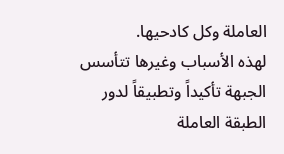العاملة وكل كادحيها.
لهذه الأسباب وغيرها تتأسس الجبهة تأكيداً وتطبيقاً لدور الطبقة العاملة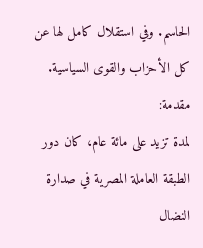الحاسم. وفي استقلال كامل لها عن كل الأحزاب والقوى السياسية.
مقدمة:
لمدة تزيد على مائة عام، كان دور الطبقة العاملة المصرية في صدارة النضال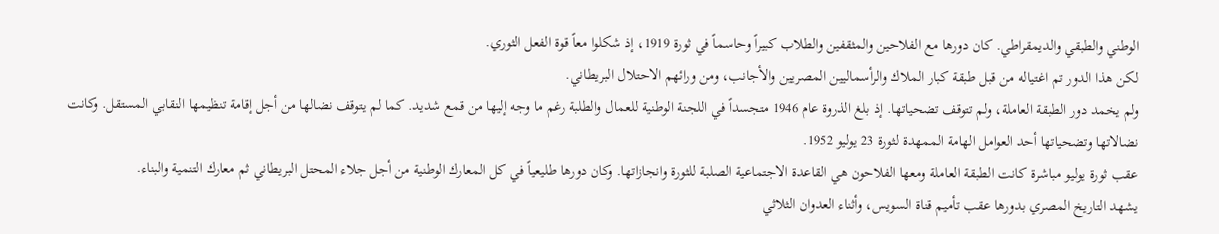الوطني والطبقي والديمقراطي. كان دورها مع الفلاحين والمثقفين والطلاب كبيراً وحاسماً في ثورة 1919، إذ شكلوا معاً قوة الفعل الثوري.
لكن هذا الدور تم اغتياله من قبل طبقة كبار الملاك والرأسماليين المصريين والأجانب، ومن ورائهم الاحتلال البريطاني.
ولم يخمد دور الطبقة العاملة، ولم تتوقف تضحياتها. إذ بلغ الذروة عام 1946 متجسداً في اللجنة الوطنية للعمال والطلبة رغم ما وجه إليها من قمع شديد. كما لم يتوقف نضالها من أجل إقامة تنظيمها النقابي المستقل. وكانت نضالاتها وتضحياتها أحد العوامل الهامة الممهدة لثورة 23 يوليو 1952.
عقب ثورة يوليو مباشرة كانت الطبقة العاملة ومعها الفلاحون هي القاعدة الاجتماعية الصلبة للثورة وانجازاتها. وكان دورها طليعياً في كل المعارك الوطنية من أجل جلاء المحتل البريطاني ثم معارك التنمية والبناء.
يشهد التاريخ المصري بدورها عقب تأميم قناة السويس، وأثناء العدوان الثلاثي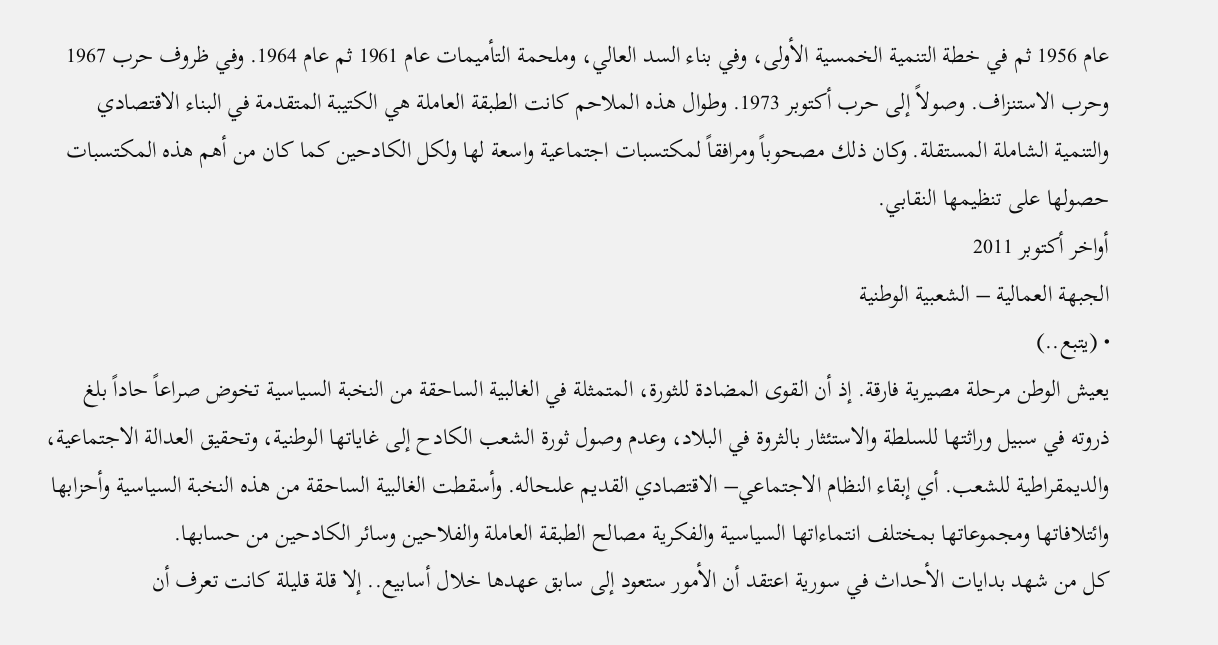عام 1956 ثم في خطة التنمية الخمسية الأولى، وفي بناء السد العالي، وملحمة التأميمات عام 1961 ثم عام 1964. وفي ظروف حرب 1967 وحرب الاستنزاف. وصولاً إلى حرب أكتوبر 1973. وطوال هذه الملاحم كانت الطبقة العاملة هي الكتيبة المتقدمة في البناء الاقتصادي والتنمية الشاملة المستقلة. وكان ذلك مصحوباً ومرافقاً لمكتسبات اجتماعية واسعة لها ولكل الكادحين كما كان من أهم هذه المكتسبات حصولها على تنظيمها النقابي.
أواخر أكتوبر 2011
الجبهة العمالية – الشعبية الوطنية
• (يتبع..)
يعيش الوطن مرحلة مصيرية فارقة. إذ أن القوى المضادة للثورة، المتمثلة في الغالبية الساحقة من النخبة السياسية تخوض صراعاً حاداً بلغ ذروته في سبيل وراثتها للسلطة والاستئثار بالثروة في البلاد، وعدم وصول ثورة الشعب الكادح إلى غاياتها الوطنية، وتحقيق العدالة الاجتماعية، والديمقراطية للشعب. أي إبقاء النظام الاجتماعي– الاقتصادي القديم علىحاله. وأسقطت الغالبية الساحقة من هذه النخبة السياسية وأحزابها وائتلافاتها ومجموعاتها بمختلف انتماءاتها السياسية والفكرية مصالح الطبقة العاملة والفلاحين وسائر الكادحين من حسابها.
كل من شهد بدايات الأحداث في سورية اعتقد أن الأمور ستعود إلى سابق عهدها خلال أسابيع.. إلا قلة قليلة كانت تعرف أن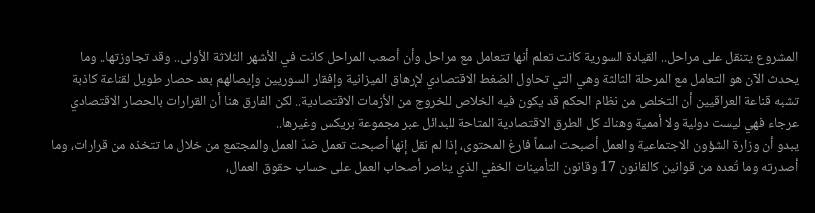المشروع يتنقل على مراحل.. القيادة السورية كانت تعلم أنها تتعامل مع مراحل وأن أصعب المراحل كانت في الأشهر الثلاثة الأولى.. وقد تجاوزتها.. وما يحدث الآن هو التعامل مع المرحلة الثالثة وهي التي تحاول الضغط الاقتصادي لإرهاق الميزانية وإفقار السوريين وإيصالهم بعد حصار طويل لقناعة كاذبة تشبه قناعة العراقيين أن التخلص من نظام الحكم قد يكون فيه الخلاص للخروج من الأزمات الاقتصادية.. لكن الفارق هنا أن القرارات بالحصار الاقتصادي عرجاء فهي ليست دولية ولا أممية وهناك كل الطرق الاقتصادية المتاحة للبدائل عبر مجموعة بريكس وغيرها..
يبدو أن وزارة الشؤون الاجتماعية والعمل أصبحت اسماً فارغ المحتوى، إذا لم نقل إنها أصبحت تعمل ضدّ العمل والمجتمع من خلال ما تتخذه من قرارات، وما أصدرته وما تُعده من قوانين كالقانون 17 وقانون التأمينات الخفي الذي يناصر أصحاب العمل على حساب حقوق العمال،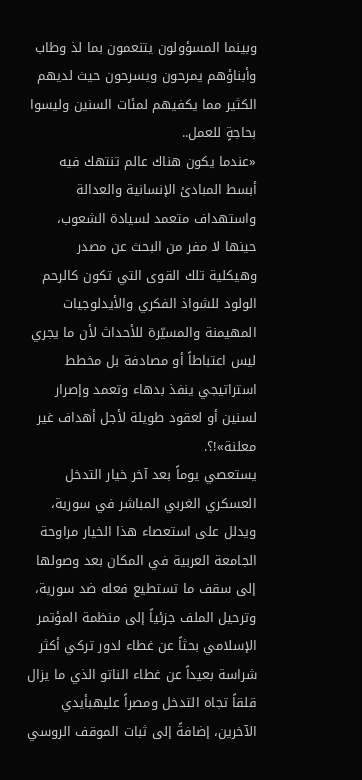وبينما المسؤولون يتنعمون بما لذ وطاب وأبناؤهم يمرحون ويسرحون حيث لديهم الكثير مما يكفيهم لمئات السنين وليسوا بحاجةٍ للعمل..
«عندما يكون هناك عالم تنتهك فيه أبسط المبادئ الإنسانية والعدالة واستهداف متعمد لسيادة الشعوب، حينها لا مفر من البحث عن مصدر وهيكلية تلك القوى التي تكون كالرحم الولود للشواذ الفكري والأيدلوجيات المهيمنة والمسيّرة للأحداث لأن ما يجري ليس اعتباطاً أو مصادفة بل مخطط استراتيجي ينفذ بدهاء وتعمد وإصرار لسنين أو لعقود طويلة لأجل أهداف غير معلنة»!؟.
يستعصي يوماً بعد آخر خيار التدخل العسكري الغربي المباشر في سورية، ويدلل على استعصاء هذا الخيار مراوحة الجامعة العربية في المكان بعد وصولها إلى سقف ما تستطيع فعله ضد سورية، وترحيل الملف جزئياً إلى منظمة المؤتمر الإسلامي بحثاً عن غطاء لدور تركي أكثر شراسة بعيداً عن غطاء الناتو الذي ما يزال قلقاً تجاه التدخل ومصراً عليهبأيدي الآخرين، إضافةً إلى ثبات الموقف الروسي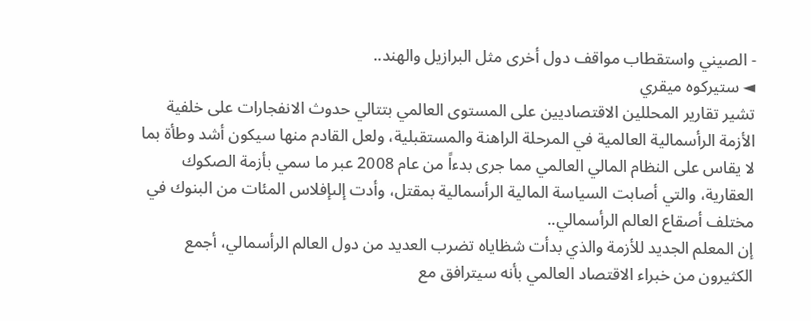- الصيني واستقطاب مواقف دول أخرى مثل البرازيل والهند..
◄ ستيركوه ميقري
تشير تقارير المحللين الاقتصاديين على المستوى العالمي بتتالي حدوث الانفجارات على خلفية الأزمة الرأسمالية العالمية في المرحلة الراهنة والمستقبلية، ولعل القادم منها سيكون أشد وطأة بما لا يقاس على النظام المالي العالمي مما جرى بدءاً من عام 2008 عبر ما سمي بأزمة الصكوك العقارية، والتي أصابت السياسة المالية الرأسمالية بمقتل، وأدت إلىإفلاس المئات من البنوك في مختلف أصقاع العالم الرأسمالي..
إن المعلم الجديد للأزمة والذي بدأت شظاياه تضرب العديد من دول العالم الرأسمالي، أجمع الكثيرون من خبراء الاقتصاد العالمي بأنه سيترافق مع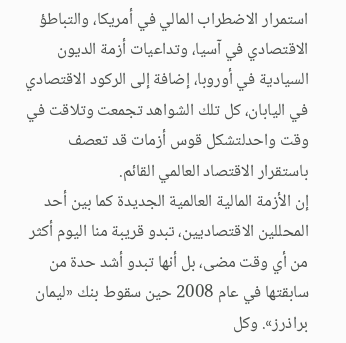استمرار الاضطراب المالي في أمريكا، والتباطؤ الاقتصادي في آسيا، وتداعيات أزمة الديون السيادية في أوروبا، إضافة إلى الركود الاقتصادي في اليابان، كل تلك الشواهد تجمعت وتلاقت في وقت واحدلتشكل قوس أزمات قد تعصف باستقرار الاقتصاد العالمي القائم.
إن الأزمة المالية العالمية الجديدة كما بين أحد المحللين الاقتصاديين، تبدو قريبة منا اليوم أكثر من أي وقت مضى، بل أنها تبدو أشد حدة من سابقتها في عام 2008 حين سقوط بنك «ليمان براذرز». وكل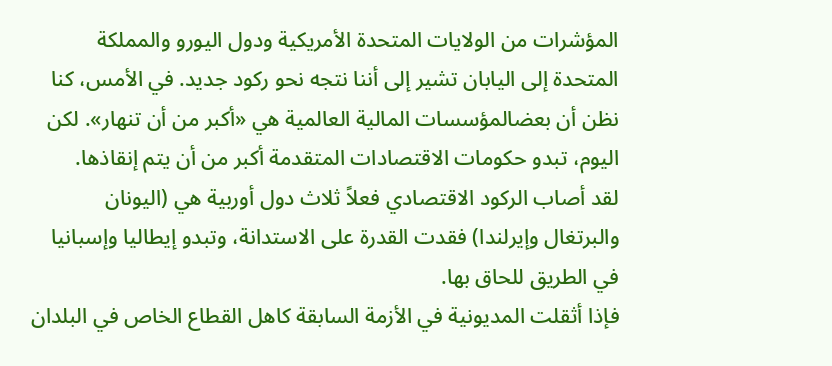المؤشرات من الولايات المتحدة الأمريكية ودول اليورو والمملكة المتحدة إلى اليابان تشير إلى أننا نتجه نحو ركود جديد. في الأمس، كنا نظن أن بعضالمؤسسات المالية العالمية هي «أكبر من أن تنهار». لكن اليوم، تبدو حكومات الاقتصادات المتقدمة أكبر من أن يتم إنقاذها.
لقد أصاب الركود الاقتصادي فعلاً ثلاث دول أوربية هي (اليونان والبرتغال وإيرلندا) فقدت القدرة على الاستدانة، وتبدو إيطاليا وإسبانيا في الطريق للحاق بها.
فإذا أثقلت المديونية في الأزمة السابقة كاهل القطاع الخاص في البلدان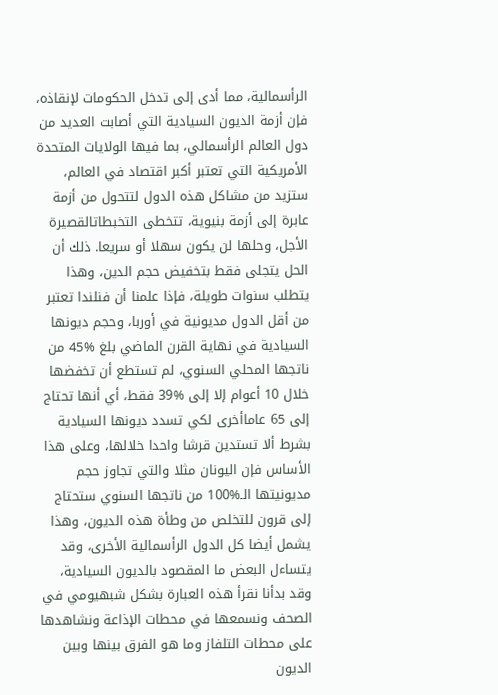الرأسمالية، مما أدى إلى تدخل الحكومات لإنقاذه، فإن أزمة الديون السيادية التي أصابت العديد من دول العالم الرأسمالي، بما فيها الولايات المتحدة الأمريكية التي تعتبر أكبر اقتصاد في العالم، ستزيد من مشاكل هذه الدول لتتحول من أزمة عابرة إلى أزمة بنيوية، تتخطى التخبطاتالقصيرة الأجل، وحلها لن يكون سهلا أو سريعا. ذلك أن الحل يتجلى فقط بتخفيض حجم الدين، وهذا يتطلب سنوات طويلة، فإذا علمنا أن فنلندا تعتبر من أقل الدول مديونية في أوربا، وحجم ديونها السيادية في نهاية القرن الماضي بلغ %45 من ناتجها المحلي السنوي، لم تستطع أن تخفضها خلال 10 أعوام إلا إلى %39 فقط، أي أنها تحتاج إلى 65 عاماأخرى لكي تسدد ديونها السيادية بشرط ألا تستدين قرشا واحدا خلالها، وعلى هذا الأساس فإن اليونان مثلا والتي تجاوز حجم مديونيتها الـ%100 من ناتجها السنوي ستحتاج إلى قرون للتخلص من وطأة هذه الديون، وهذا يشمل أيضا كل الدول الرأسمالية الأخرى، وقد يتساءل البعض ما المقصود بالديون السيادية، وقد بدأنا نقرأ هذه العبارة بشكل شبهيومي في الصحف ونسمعها في محطات الإذاعة ونشاهدها على محطات التلفاز وما هو الفرق بينها وبين الديون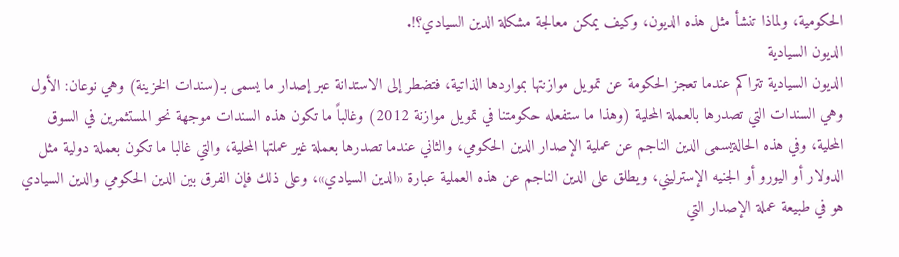الحكومية، ولماذا تنشأ مثل هذه الديون، وكيف يمكن معالجة مشكلة الدين السيادي؟!.
الديون السيادية
الديون السيادية تتراكم عندما تعجز الحكومة عن تمويل موازنتها بمواردها الذاتية، فتضطر إلى الاستدانة عبر إصدار ما يسمى بـ(سندات الخزينة) وهي نوعان: الأول وهي السندات التي تصدرها بالعملة المحلية (وهذا ما ستفعله حكومتنا في تمويل موازنة 2012) وغالباً ما تكون هذه السندات موجهة نحو المستثمرين في السوق المحلية، وفي هذه الحالةيسمى الدين الناجم عن عملية الإصدار الدين الحكومي، والثاني عندما تصدرها بعملة غير عملتها المحلية، والتي غالبا ما تكون بعملة دولية مثل الدولار أو اليورو أو الجنيه الإسترليني، ويطلق على الدين الناجم عن هذه العملية عبارة «الدين السيادي»، وعلى ذلك فإن الفرق بين الدين الحكومي والدين السيادي هو في طبيعة عملة الإصدار التي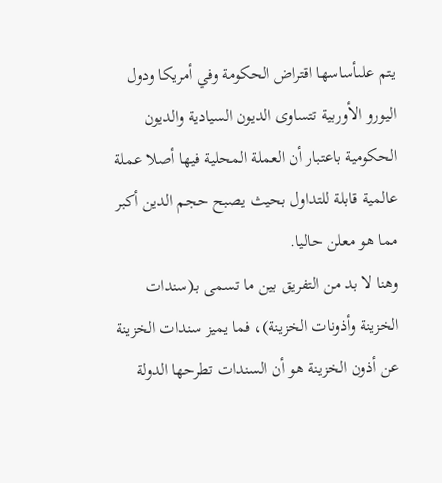يتم علىأساسها اقتراض الحكومة وفي أمريكا ودول اليورو الأوربية تتساوى الديون السيادية والديون الحكومية باعتبار أن العملة المحلية فيها أصلا عملة عالمية قابلة للتداول بحيث يصبح حجم الدين أكبر مما هو معلن حاليا.
وهنا لا بد من التفريق بين ما تسمى بـ(سندات الخزينة وأذونات الخزينة)، فما يميز سندات الخزينة عن أذون الخزينة هو أن السندات تطرحها الدولة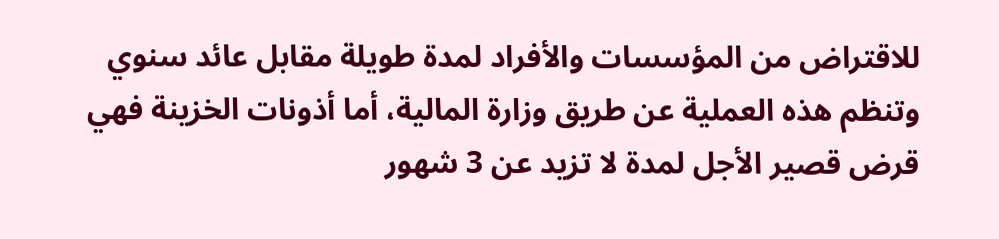للاقتراض من المؤسسات والأفراد لمدة طويلة مقابل عائد سنوي وتنظم هذه العملية عن طريق وزارة المالية، أما أذونات الخزينة فهي قرض قصير الأجل لمدة لا تزيد عن 3 شهور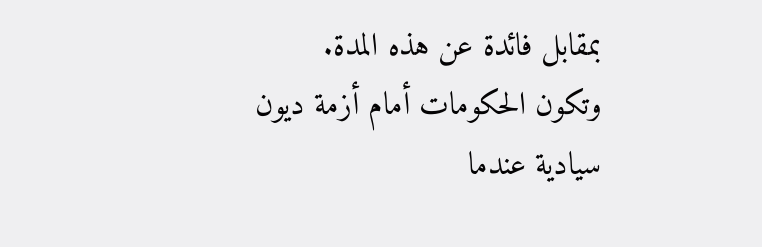بمقابل فائدة عن هذه المدة.
وتكون الحكومات أمام أزمة ديون سيادية عندما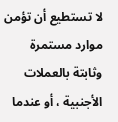لا تستطيع أن تؤمن موارد مستمرة وثابتة بالعملات الأجنبية ، أو عندما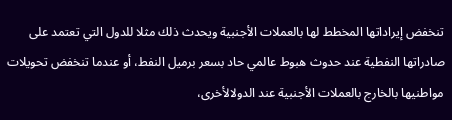تنخفض إيراداتها المخطط لها بالعملات الأجنبية ويحدث ذلك مثلا للدول التي تعتمد على صادراتها النفطية عند حدوث هبوط عالمي حاد بسعر برميل النفط، أو عندما تنخفض تحويلات مواطنيها بالخارج بالعملات الأجنبية عند الدولالأخرى،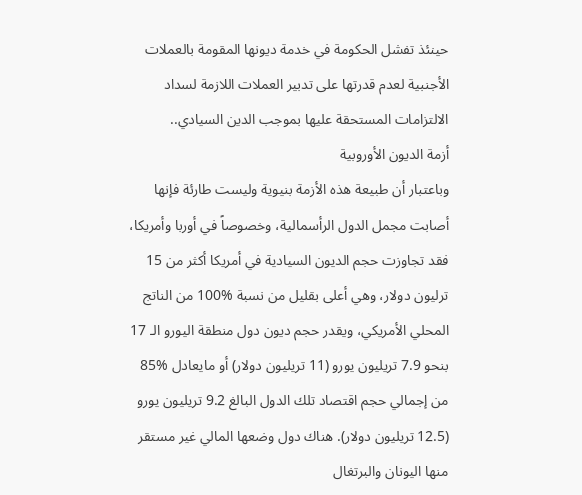حينئذ تفشل الحكومة في خدمة ديونها المقومة بالعملات الأجنبية لعدم قدرتها على تدبير العملات اللازمة لسداد الالتزامات المستحقة عليها بموجب الدين السيادي..
أزمة الديون الأوروبية
وباعتبار أن طبيعة هذه الأزمة بنيوية وليست طارئة فإنها أصابت مجمل الدول الرأسمالية، وخصوصاً في أوربا وأمريكا، فقد تجاوزت حجم الديون السيادية في أمريكا أكثر من 15 ترليون دولار، وهي أعلى بقليل من نسبة %100 من الناتج المحلي الأمريكي، ويقدر حجم ديون دول منطقة اليورو الـ 17 بنحو 7.9 تريليون يورو (11 تريليون دولار) أو مايعادل %85 من إجمالي حجم اقتصاد تلك الدول البالغ 9.2 تريليون يورو (12.5 تريليون دولار). هناك دول وضعها المالي غير مستقر منها اليونان والبرتغال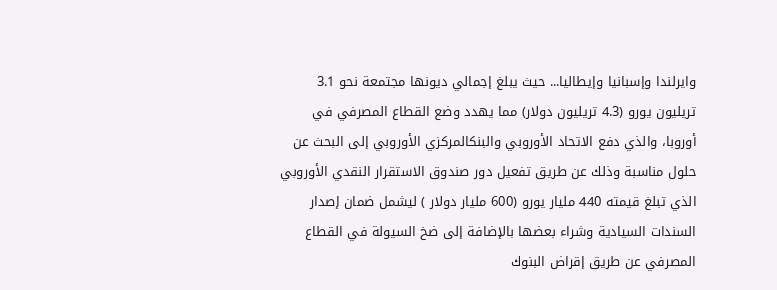وايرلندا وإسبانيا وإيطاليا... حيث يبلغ إجمالي ديونها مجتمعة نحو 3.1 تريليون يورو (4.3 تريليون دولار) مما يهدد وضع القطاع المصرفي في أوروبا، والذي دفع الاتحاد الأوروبي والبنكالمركزي الأوروبي إلى البحث عن حلول مناسبة وذلك عن طريق تفعيل دور صندوق الاستقرار النقدي الأوروبي الذي تبلغ قيمته 440 مليار يورو (600 مليار دولار ) ليشمل ضمان إصدار السندات السيادية وشراء بعضها بالإضافة إلى ضخ السيولة في القطاع المصرفي عن طريق إقراض البنوك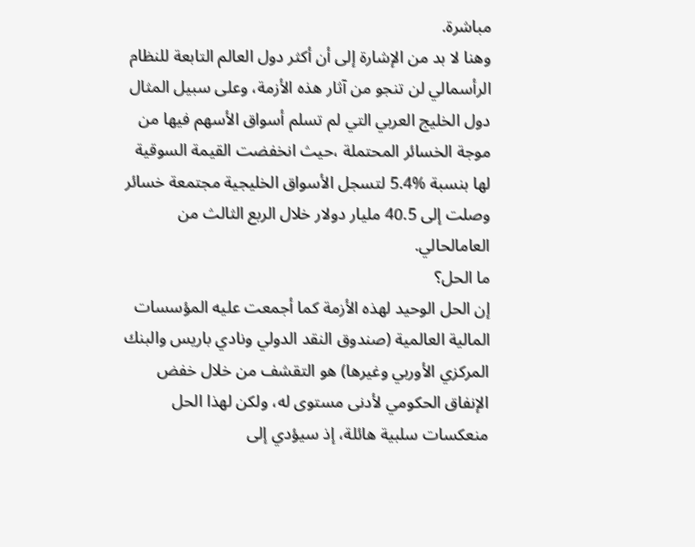مباشرة.
وهنا لا بد من الإشارة إلى أن أكثر دول العالم التابعة للنظام الرأسمالي لن تنجو من آثار هذه الأزمة، وعلى سبيل المثال دول الخليج العربي التي لم تسلم أسواق الأسهم فيها من موجة الخسائر المحتملة ،حيث انخفضت القيمة السوقية لها بنسبة %5.4 لتسجل الأسواق الخليجية مجتمعة خسائر وصلت إلى 40.5 مليار دولار خلال الربع الثالث من العامالحالي.
ما الحل؟
إن الحل الوحيد لهذه الأزمة كما أجمعت عليه المؤسسات المالية العالمية (صندوق النقد الدولي ونادي باريس والبنك المركزي الأوربي وغيرها) هو التقشف من خلال خفض الإنفاق الحكومي لأدنى مستوى له، ولكن لهذا الحل منعكسات سلبية هائلة، إذ سيؤدي إلى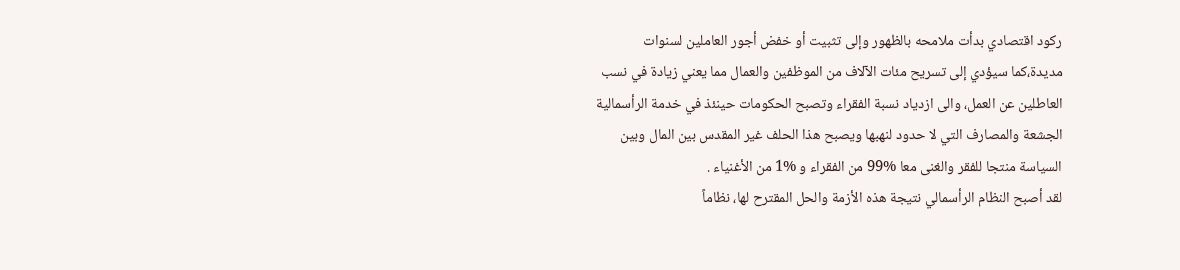ركود اقتصادي بدأت ملامحه بالظهور وإلى تثبيت أو خفض أجور العاملين لسنوات مديدة،كما سيؤدي إلى تسريح مئات الآلاف من الموظفين والعمال مما يعني زيادة في نسب العاطلين عن العمل، والى ازدياد نسبة الفقراء وتصبح الحكومات حينئذ في خدمة الرأسمالية الجشعة والمصارف التي لا حدود لنهبها ويصبح هذا الحلف غير المقدس بين المال وبين السياسة منتجا للفقر والغنى معا %99 من الفقراء و %1 من الأغنياء .
لقد أصبح النظام الرأسمالي نتيجة هذه الأزمة والحل المقترح لها، نظاماً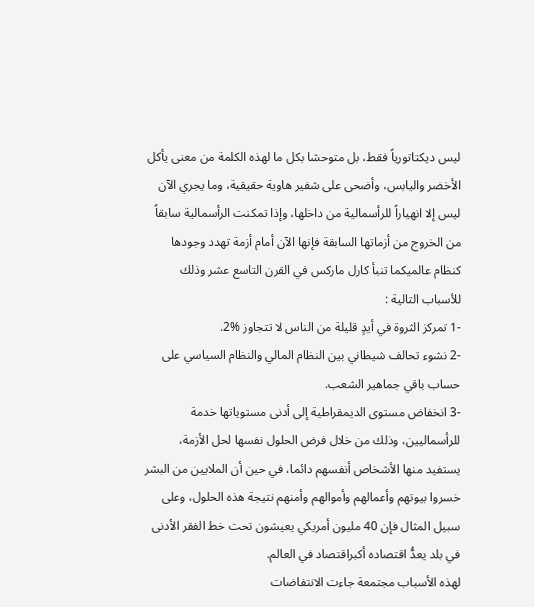ليس ديكتاتورياً فقط، بل متوحشا بكل ما لهذه الكلمة من معنى يأكل الأخضر واليابس، وأضحى على شفير هاوية حقيقية، وما يجري الآن ليس إلا انهياراً للرأسمالية من داخلها، وإذا تمكنت الرأسمالية سابقاً من الخروج من أزماتها السابقة فإنها الآن أمام أزمة تهدد وجودها كنظام عالميكما تنبأ كارل ماركس في القرن التاسع عشر وذلك للأسباب التالية :
-1 تمركز الثروة في أيدٍ قليلة من الناس لا تتجاوز %2.
-2 نشوء تحالف شيطاني بين النظام المالي والنظام السياسي على حساب باقي جماهير الشعب.
-3 انخفاض مستوى الديمقراطية إلى أدنى مستوياتها خدمة للرأسماليين، وذلك من خلال فرض الحلول نفسها لحل الأزمة، يستفيد منها الأشخاص أنفسهم دائما، في حين أن الملايين من البشر خسروا بيوتهم وأعمالهم وأموالهم وأمنهم نتيجة هذه الحلول، وعلى سبيل المثال فإن 40 مليون أمريكي يعيشون تحت خط الفقر الأدنى في بلد يعدُّ اقتصاده أكبراقتصاد في العالم.
لهذه الأسباب مجتمعة جاءت الانتفاضات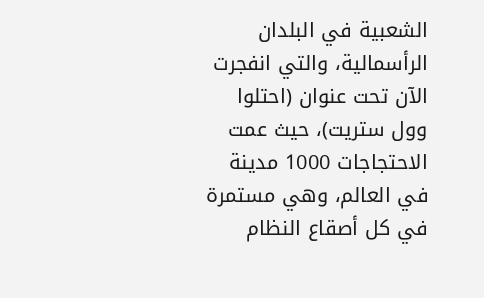الشعبية في البلدان الرأسمالية، والتي انفجرت الآن تحت عنوان (احتلوا وول ستريت)، حيث عمت الاحتجاجات 1000 مدينة في العالم، وهي مستمرة في كل أصقاع النظام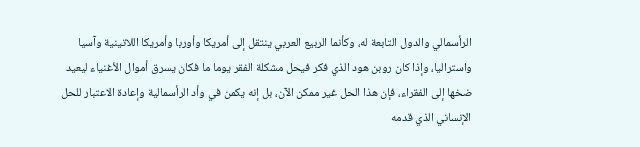الرأسمالي والدول التابعة له، وكأنما الربيع العربي ينتقل إلى أمريكا وأوربا وأمريكا اللاتينية وآسيا واستراليا، وإذا كان روبن هود الذي فكر فيحل مشكلة الفقر يوما ما فكان يسرق أموال الأغنياء ليعيد ضخها إلى الفقراء، فإن هذا الحل غير ممكن الآن، بل إنه يكمن في وأد الرأسمالية وإعادة الاعتبار للحل الإنساني الذي قدمه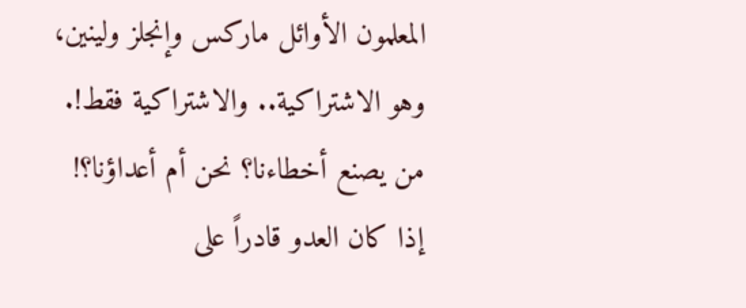المعلمون الأوائل ماركس وإنجلز ولينين، وهو الاشتراكية.. والاشتراكية فقط!.
من يصنع أخطاءنا؟ نحن أم أعداؤنا؟! إذا كان العدو قادراً على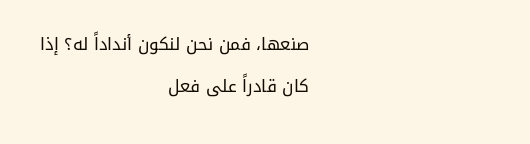صنعها، فمن نحن لنكون أنداداً له؟ إذا كان قادراً على فعل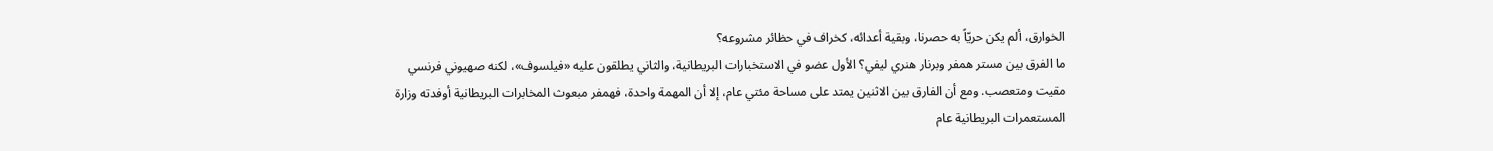الخوارق، ألم يكن حريّاً به حصرنا، وبقية أعدائه، كخراف في حظائر مشروعه؟
ما الفرق بين مستر همفر وبرنار هنري ليفي؟ الأول عضو في الاستخبارات البريطانية، والثاني يطلقون عليه «فيلسوف»، لكنه صهيوني فرنسي مقيت ومتعصب. ومع أن الفارق بين الاثنين يمتد على مساحة مئتي عام، إلا أن المهمة واحدة، فهمفر مبعوث المخابرات البريطانية أوفدته وزارة المستعمرات البريطانية عام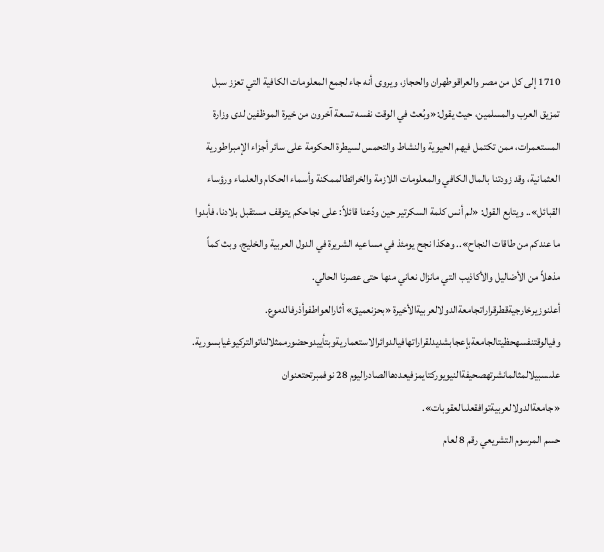1710 إلى كل من مصر والعراقوطهران والحجاز، ويروى أنه جاء لجمع المعلومات الكافية التي تعزز سبل تمزيق العرب والمسلمين، حيث يقول:«وبُعث في الوقت نفسه تسعة آخرون من خيرة الموظفين لدى وزارة المستعمرات، ممن تكتمل فيهم الحيوية والنشاط والتحمس لسيطرة الحكومة على سائر أجزاء الإمبراطورية العثمانية، وقد زودتنا بالمال الكافي والمعلومات اللازمة والخرائطالممكنة وأسماء الحكام والعلماء ورؤساء القبائل».. ويتابع القول: «لم أنس كلمة السكرتير حين ودّعنا قائلاً: على نجاحكم يتوقف مستقبل بلادنا، فأبدوا ما عندكم من طاقات النجاح».. وهكذا نجح يومئذ في مساعيه الشريرة في الدول العربية والخليج، وبث كماً مذهلاً من الأضاليل والأكاذيب التي مانزال نعاني منها حتى عصرنا الحالي.
أعلنوزيرخارجيةقطرقراراتجامعةالدولالعربيةالأخيرة «بحزنعميق» أثارالعواطفوأذرفالدموع. وفيالوقتنفسهحظيتالجامعةبإعجابشديدلقراراتهافيالدوائرالاستعماريةوبتأييدوحضورممثلالناتوالتركيوغيابسورية. علىسبيلالمثالمانشرتهصحيفةالنيويوركتايمزفيعددهاالصادراليوم 28 نوفمبرتحتعنوان «جامعةالدولالعربيةتوافقعلىالعقوبات».
حسم المرسوم التشريعي رقم 8 لعام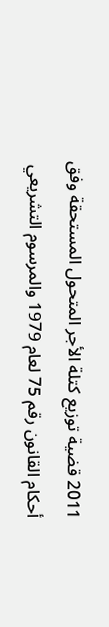2011 قضية توزيع كتلة الأجر المتحول المستحقة وفق أحكام القانون رقم 75 لعام 1979 والمرسوم التشريعي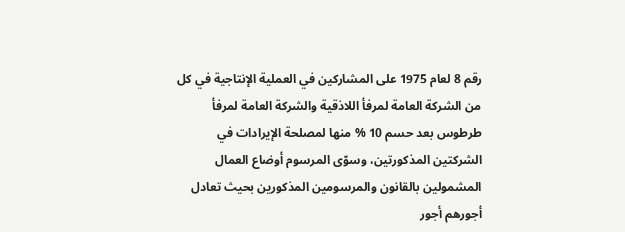رقم 8 لعام 1975 على المشاركين في العملية الإنتاجية في كل من الشركة العامة لمرفأ اللاذقية والشركة العامة لمرفأ طرطوس بعد حسم 10 % منها لمصلحة الإيرادات في الشركتين المذكورتين، وسوّى المرسوم أوضاع العمال المشمولين بالقانون والمرسومين المذكورين بحيث تعادل أجورهم أجور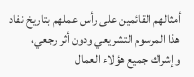أمثالهم القائمين على رأس عملهم بتاريخ نفاد هذا المرسوم التشريعي ودون أثر رجعي، وإشراك جميع هؤلاء العمال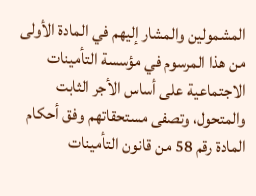المشمولين والمشار إليهم في المادة الأولى من هذا المرسوم في مؤسسة التأمينات الاجتماعية على أساس الأجر الثابت والمتحول، وتصفى مستحقاتهم وفق أحكام المادة رقم 58 من قانون التأمينات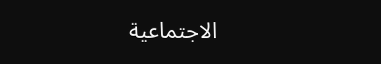الاجتماعية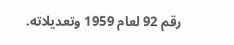رقم 92 لعام 1959 وتعديلاته.